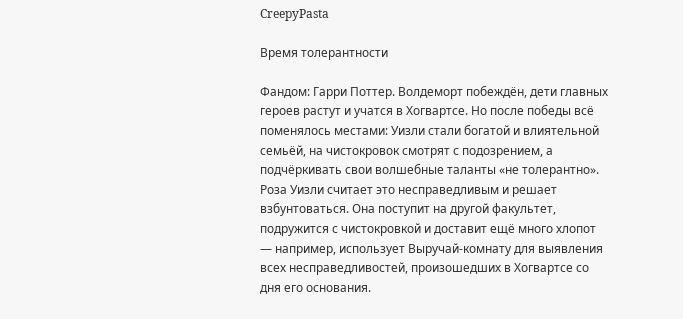CreepyPasta

Время толерантности

Фандом: Гарри Поттер. Волдеморт побеждён, дети главных героев растут и учатся в Хогвартсе. Но после победы всё поменялось местами: Уизли стали богатой и влиятельной семьёй, на чистокровок смотрят с подозрением, а подчёркивать свои волшебные таланты «не толерантно». Роза Уизли считает это несправедливым и решает взбунтоваться. Она поступит на другой факультет, подружится с чистокровкой и доставит ещё много хлопот — например, использует Выручай-комнату для выявления всех несправедливостей, произошедших в Хогвартсе со дня его основания.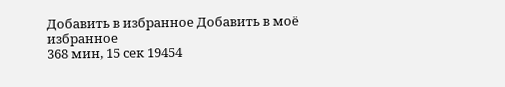Добавить в избранное Добавить в моё избранное
368 мин, 15 сек 19454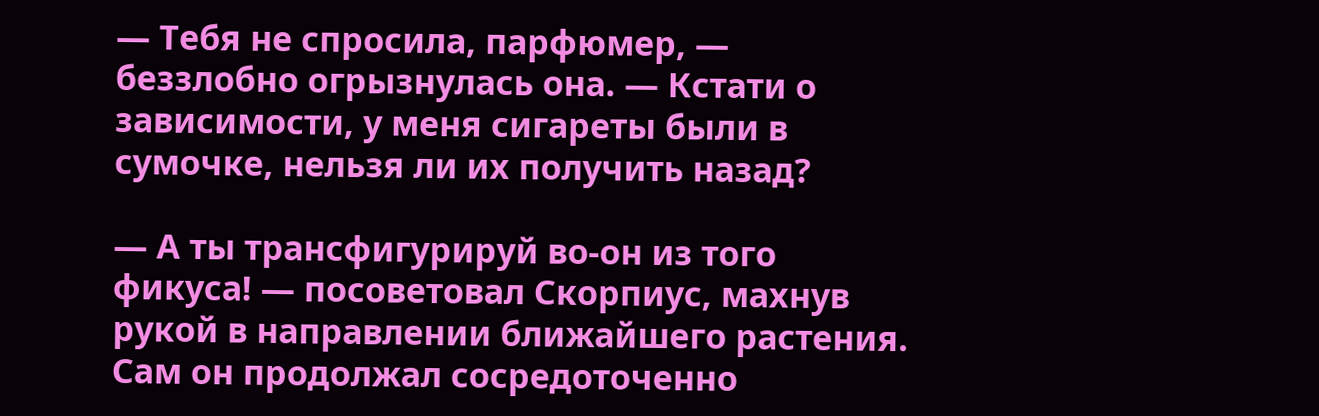— Тебя не спросила, парфюмер, — беззлобно огрызнулась она. — Кстати о зависимости, у меня сигареты были в сумочке, нельзя ли их получить назад?

— А ты трансфигурируй во-он из того фикуса! — посоветовал Скорпиус, махнув рукой в направлении ближайшего растения. Сам он продолжал сосредоточенно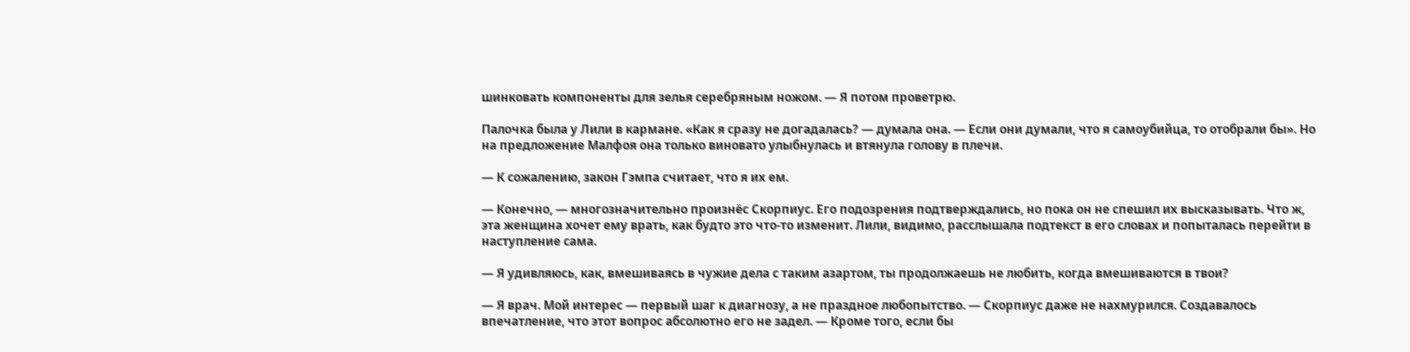шинковать компоненты для зелья серебряным ножом. — Я потом проветрю.

Палочка была у Лили в кармане. «Как я сразу не догадалась? — думала она. — Если они думали, что я самоубийца, то отобрали бы». Но на предложение Малфоя она только виновато улыбнулась и втянула голову в плечи.

— К сожалению, закон Гэмпа считает, что я их ем.

— Конечно, — многозначительно произнёс Скорпиус. Его подозрения подтверждались, но пока он не спешил их высказывать. Что ж, эта женщина хочет ему врать, как будто это что-то изменит. Лили, видимо, расслышала подтекст в его словах и попыталась перейти в наступление сама.

— Я удивляюсь, как, вмешиваясь в чужие дела с таким азартом, ты продолжаешь не любить, когда вмешиваются в твои?

— Я врач. Мой интерес — первый шаг к диагнозу, а не праздное любопытство. — Скорпиус даже не нахмурился. Создавалось впечатление, что этот вопрос абсолютно его не задел. — Кроме того, если бы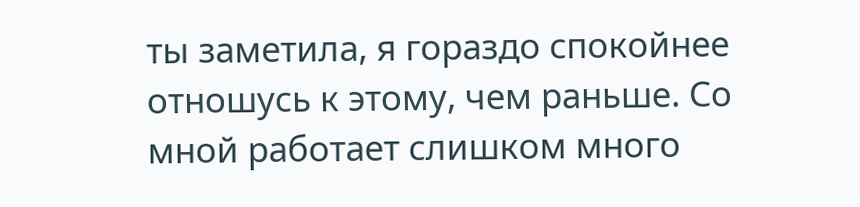ты заметила, я гораздо спокойнее отношусь к этому, чем раньше. Со мной работает слишком много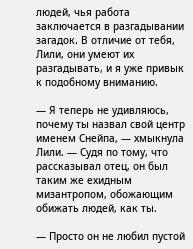людей, чья работа заключается в разгадывании загадок. В отличие от тебя, Лили, они умеют их разгадывать, и я уже привык к подобному вниманию.

— Я теперь не удивляюсь, почему ты назвал свой центр именем Снейпа, — хмыкнула Лили. — Судя по тому, что рассказывал отец, он был таким же ехидным мизантропом, обожающим обижать людей, как ты.

— Просто он не любил пустой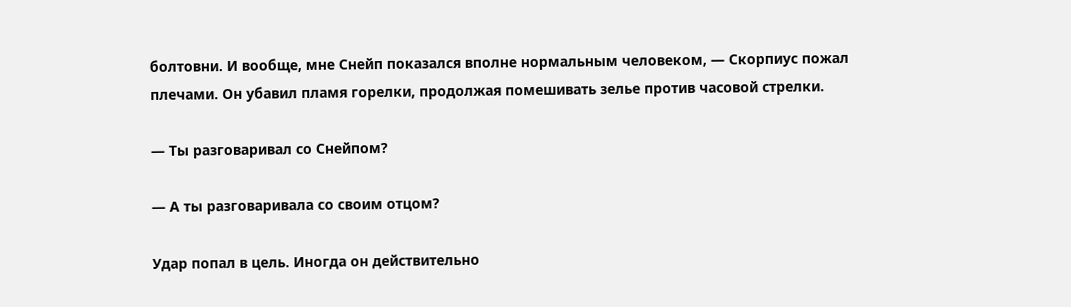болтовни. И вообще, мне Снейп показался вполне нормальным человеком, — Скорпиус пожал плечами. Он убавил пламя горелки, продолжая помешивать зелье против часовой стрелки.

— Ты разговаривал со Снейпом?

— А ты разговаривала со своим отцом?

Удар попал в цель. Иногда он действительно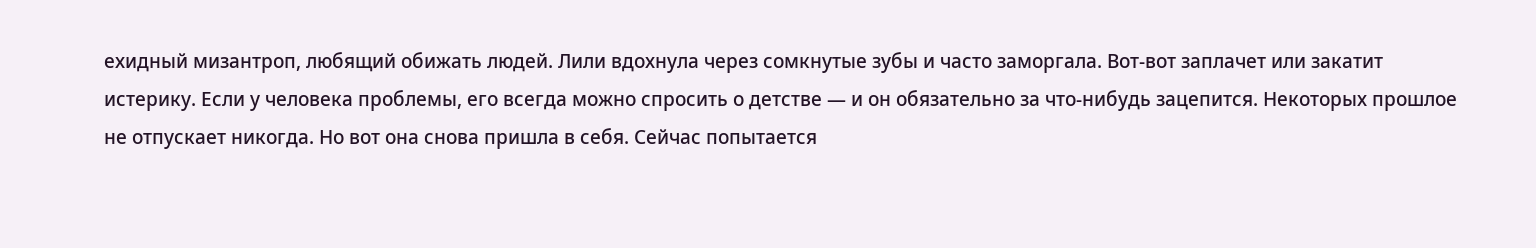ехидный мизантроп, любящий обижать людей. Лили вдохнула через сомкнутые зубы и часто заморгала. Вот-вот заплачет или закатит истерику. Если у человека проблемы, его всегда можно спросить о детстве — и он обязательно за что-нибудь зацепится. Некоторых прошлое не отпускает никогда. Но вот она снова пришла в себя. Сейчас попытается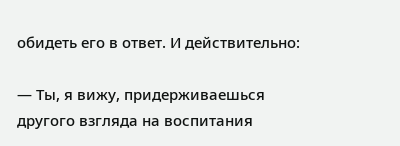обидеть его в ответ. И действительно:

— Ты, я вижу, придерживаешься другого взгляда на воспитания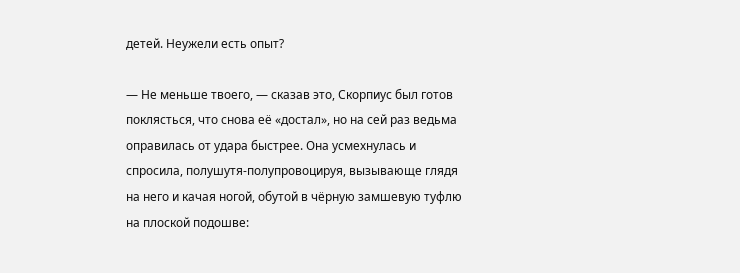детей. Неужели есть опыт?

— Не меньше твоего, — сказав это, Скорпиус был готов поклясться, что снова её «достал», но на сей раз ведьма оправилась от удара быстрее. Она усмехнулась и спросила, полушутя-полупровоцируя, вызывающе глядя на него и качая ногой, обутой в чёрную замшевую туфлю на плоской подошве: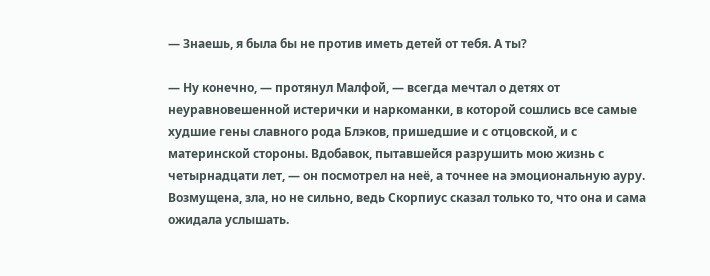— Знаешь, я была бы не против иметь детей от тебя. А ты?

— Ну конечно, — протянул Малфой, — всегда мечтал о детях от неуравновешенной истерички и наркоманки, в которой сошлись все самые худшие гены славного рода Блэков, пришедшие и с отцовской, и с материнской стороны. Вдобавок, пытавшейся разрушить мою жизнь с четырнадцати лет, — он посмотрел на неё, а точнее на эмоциональную ауру. Возмущена, зла, но не сильно, ведь Скорпиус сказал только то, что она и сама ожидала услышать.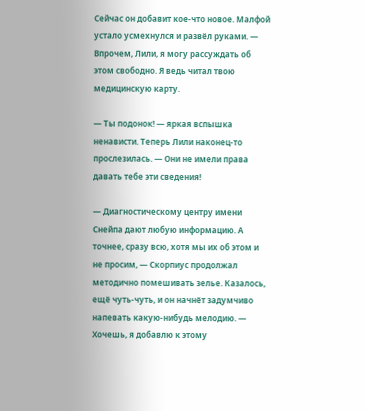Сейчас он добавит кое-что новое. Малфой устало усмехнулся и развёл руками. — Впрочем, Лили, я могу рассуждать об этом свободно. Я ведь читал твою медицинскую карту.

— Ты подонок! — яркая вспышка ненависти. Теперь Лили наконец-то прослезилась. — Они не имели права давать тебе эти сведения!

— Диагностическому центру имени Снейпа дают любую информацию. А точнее, сразу всю, хотя мы их об этом и не просим, — Скорпиус продолжал методично помешивать зелье. Казалось, ещё чуть-чуть, и он начнёт задумчиво напевать какую-нибудь мелодию. — Хочешь, я добавлю к этому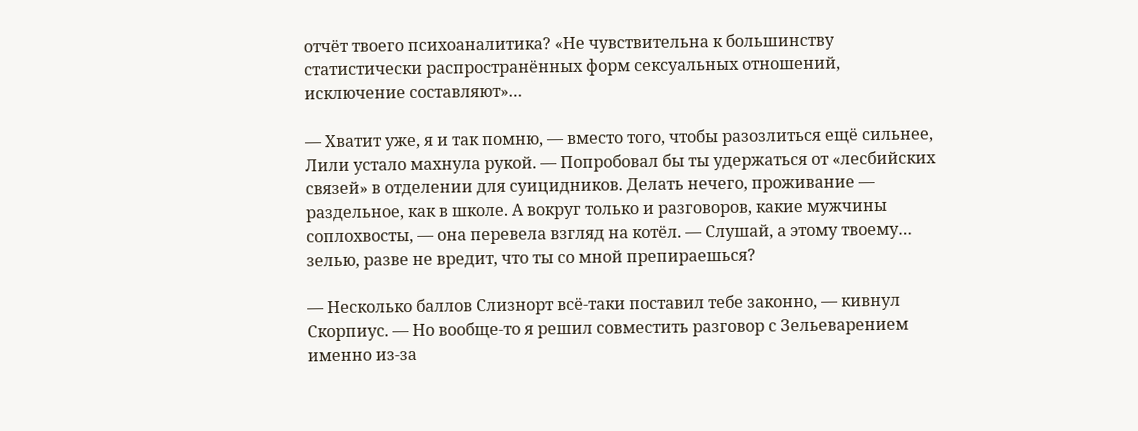отчёт твоего психоаналитика? «Не чувствительна к большинству статистически распространённых форм сексуальных отношений, исключение составляют»…

— Хватит уже, я и так помню, — вместо того, чтобы разозлиться ещё сильнее, Лили устало махнула рукой. — Попробовал бы ты удержаться от «лесбийских связей» в отделении для суицидников. Делать нечего, проживание — раздельное, как в школе. А вокруг только и разговоров, какие мужчины соплохвосты, — она перевела взгляд на котёл. — Слушай, а этому твоему… зелью, разве не вредит, что ты со мной препираешься?

— Несколько баллов Слизнорт всё-таки поставил тебе законно, — кивнул Скорпиус. — Но вообще-то я решил совместить разговор с Зельеварением именно из-за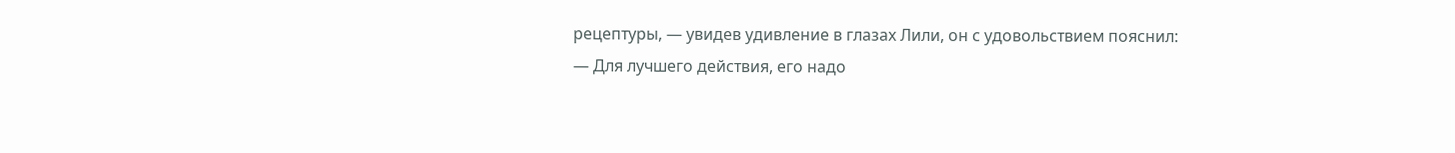рецептуры, — увидев удивление в глазах Лили, он с удовольствием пояснил: — Для лучшего действия, его надо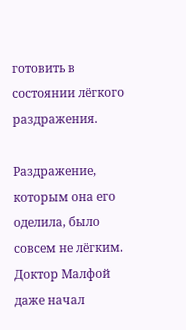готовить в состоянии лёгкого раздражения.

Раздражение, которым она его оделила, было совсем не лёгким. Доктор Малфой даже начал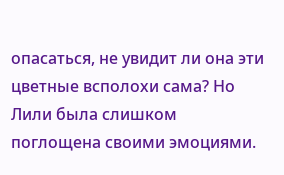опасаться, не увидит ли она эти цветные всполохи сама? Но Лили была слишком поглощена своими эмоциями.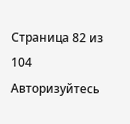Страница 82 из 104
Авторизуйтесь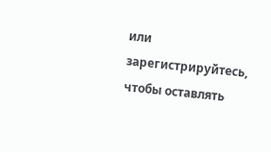или зарегистрируйтесь, чтобы оставлять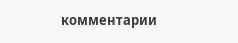комментарии